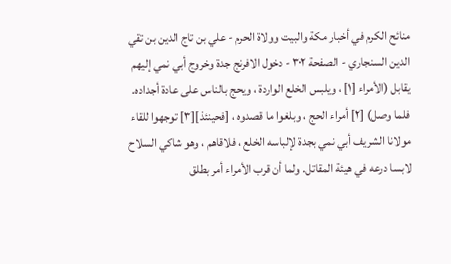منائح الكرم في أخبار مكة والبيت وولاة الحرم - علي بن تاج الدين بن تقي الدين السنجاري - الصفحة ٣٠٢ - دخول الافرنج جدة وخروج أبي نمي إليهم
يقابل (الأمراء [١] ، ويلبس الخلع الواردة ، ويحج بالناس على عادة أجداده.
فلما وصل) [٢] أمراء الحج ، وبلغوا ما قصدوه ، [فحينئذ][٣] توجهوا للقاء مولانا الشريف أبي نمي بجدة لإلباسه الخلع ، فلاقاهم ، وهو شاكي السلاح لابسا درعه في هيئة المقاتل. ولما أن قرب الأمراء أمر بطلق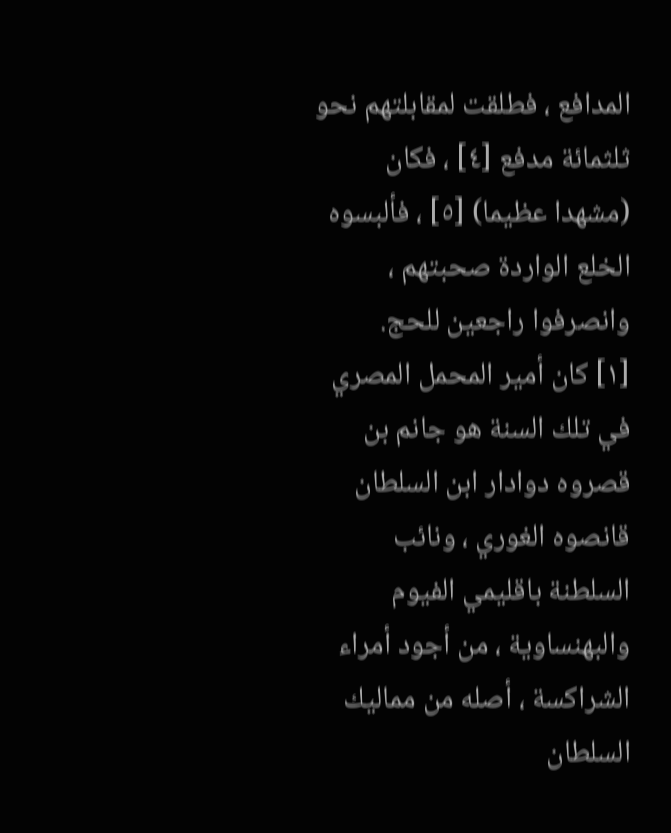المدافع ، فطلقت لمقابلتهم نحو ثلثمائة مدفع [٤] ، فكان (مشهدا عظيما) [٥] ، فألبسوه الخلع الواردة صحبتهم ، وانصرفوا راجعين للحج.
[١] كان أمير المحمل المصري في تلك السنة هو جانم بن قصروه دوادار ابن السلطان قانصوه الغوري ، ونائب السلطنة باقليمي الفيوم والبهنساوية ، من أجود أمراء الشراكسة ، أصله من مماليك السلطان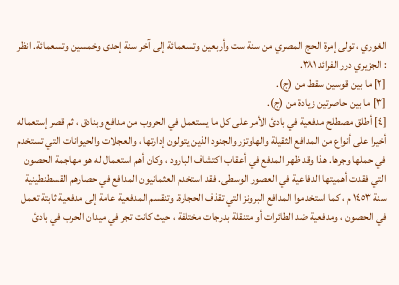الغوري ، تولى إمرة الحج المصري من سنة ست وأربعين وتسعمائة إلى آخر سنة إحدى وخمسين وتسعمائة. انظر : الجزيري درر الفرائد ٣٨١.
[٢] ما بين قوسين سقط من (ج).
[٣] ما بين حاصرتين زيادة من (ج).
[٤] أطلق مصطلح مدفعية في بادئ الأمر على كل ما يستعمل في الحروب من مدافع وبنادق ، ثم قصر إستعماله أخيرا على أنواع من المدافع الثقيلة والهاوتزر والجنود الذين يتولون إدارتها ، والعجلات والحيوانات التي تستخدم في حملها وجرها. هذا وقد ظهر المدفع في أعقاب اكتشاف البارود ، وكان أهم استعمال له هو مهاجمة الحصون التي فقدت أهميتها الدفاعية في العصور الوسطى. فقد استخدم العثمانيون المدافع في حصارهم القسطنطينية سنة ١٤٥٣ م ، كما استخدموا المدافع البرونز التي تقذف الحجارة. وتنقسم المدفعية عامة إلى مدفعية ثابتة تعمل في الحصون ، ومدفعية ضد الطائرات أو متنقلة بدرجات مختلفة ، حيث كانت تجر في ميدان الحرب في بادئ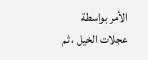الأمر بواسطة عجلات الخيل ، ثم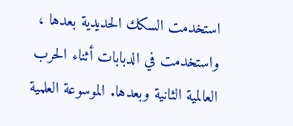استخدمت السكك الحديدية بعدها ، واستخدمت في الدبابات أثناء الحرب العالمية الثانية وبعدها. الموسوعة العلمية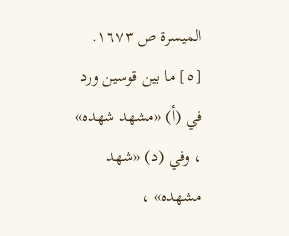الميسرة ص ١٦٧٣.
[٥] ما بين قوسين ورد في (أ) «مشهد شهده» ، وفي (د) «شهد مشهده» ،